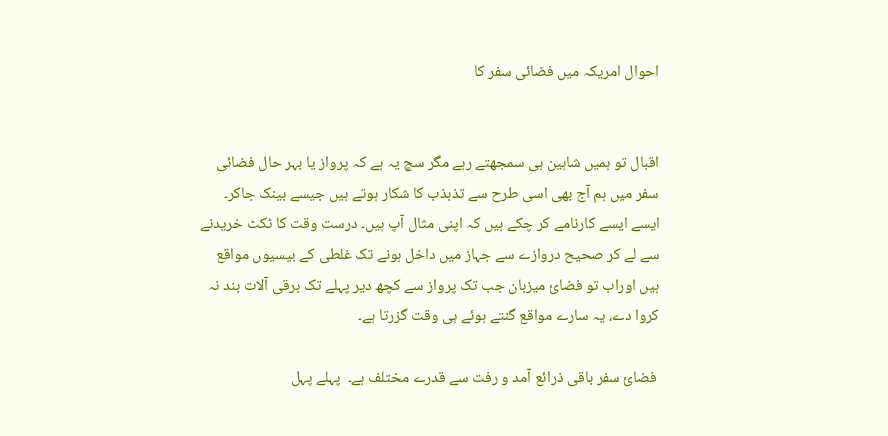احوال امریکہ میں فضائی سفر کا


اقبال تو ہمیں شاہین ہی سمجھتے رہے مگر سچ یہ ہے کہ پرواز یا بہر حال فضائی سفر میں ہم آج بھی اسی طرح سے تذبذب کا شکار ہوتے ہیں جیسے بینک جاکر۔ ایسے ایسے کارنامے کر چکے ہیں کہ اپنی مثال آپ ہیں۔ درست وقت کا ٹکٹ خریدنے سے لے کر صحیح دروازے سے جہاز میں داخل ہونے تک غلطی کے بیسیوں مواقع ہیں اوراب تو فضائ میزبان جب تک پرواز سے کچھ دیر پہلے تک برقی آلات بند نہ کروا دے، یہ سارے مواقع گنتے ہوئے ہی وقت گزرتا ہے۔

 فضائ سفر باقی ذرائع آمد و رفت سے قدرے مختلف ہے۔  پہلے پہل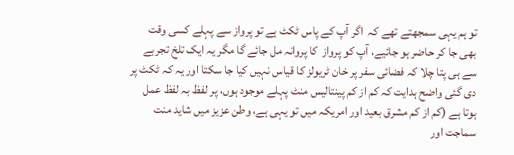تو ہم یہی سمجھتے تھے کہ  اگر آپ کے پاس ٹکٹ ہے تو پرواز سے پہلے کسی وقت بھی جا کر حاضر ہو جائیے، آپ کو پرواز  کا پروانہ مل جائے گا مگر یہ ایک تلخ تجربے سے ہی پتا چلا کہ فضائی سفر پر خان ٹریولز کا قیاس نہیں کیا جا سکتا اور یہ کہ ٹکٹ پر دی گئی واضح ہدایت کہ کم از کم پینتالیس منٹ پہلے موجود ہوں، پر لفظ بہ لفظ عمل ہوتا ہے (کم از کم مشرق بعید اور امریکہ میں تو یہی ہے، وطن عزیز میں شاید منت سماجت اور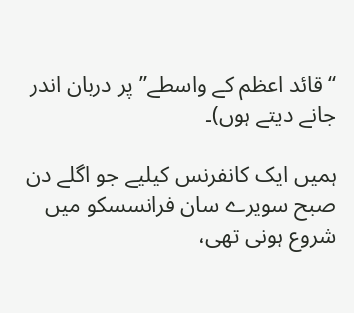“قائد اعظم کے واسطے” پر دربان اندر جانے دیتے ہوں)۔

ہمیں ایک کانفرنس کیلیے جو اگلے دن صبح سویرے سان فرانسسکو میں  شروع ہونی تھی،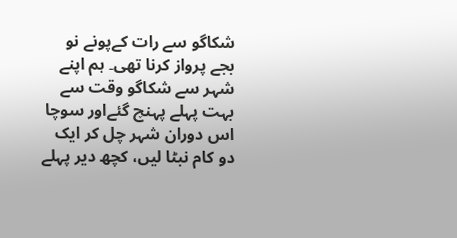شکاگو سے رات کےپونے نو بجے پرواز کرنا تھی۔ ہم اپنے شہر سے شکاگو وقت سے بہت پہلے پہنچ گئےاور سوچا اس دوران شہر چل کر ایک دو کام نبٹا لیں، کچھ دیر پہلے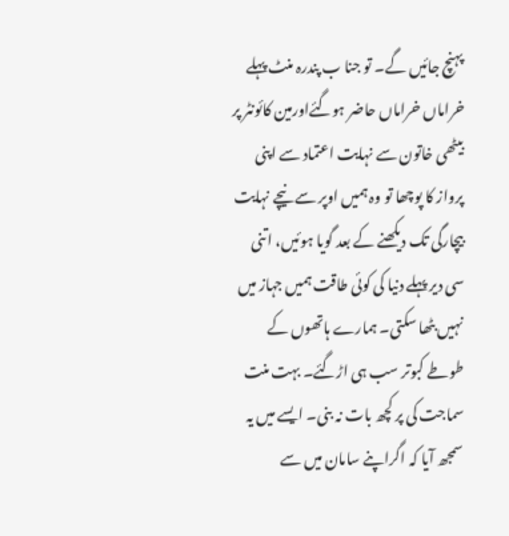پہنچ جائیں گے۔ تو جنا ب پندرہ منٹ پہلے خراماں خراماں حاضر ہوگئےاورمین کائونٹر پر بیٹھی خاتون سے نہایت اعتماد سے اپنی پرواز کا پوچھا تو وہ ہمیں اوپر سے نیچے نہایت بیچارگی تک دیکھنے کے بعد گویا ہوئیں، اتنی سی دیر پہلے دنیا کی کوئی طاقت ہمیں جہاز میں نہیں بٹھا سکتی۔ ہمارے ہاتھوں کے طوطے کبوتر سب ہی اڑگئے۔ بہت منت سماجت کی پر کچھ بات نہ بنی۔ ایسے میں یہ سمجھ آیا کہ اگراپنے سامان میں سے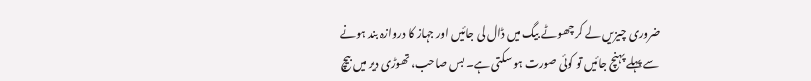ضروری چیزیں لے کر چھوٹے بیگ میں ڈال لی جائیں اور جہاز کا دروازہ بند ہونے سے پہلے پہنچ جائیں تو کوئی صورت ہو سکتی ہے۔ بس صاحب، تھوڑی دیر میں بیچ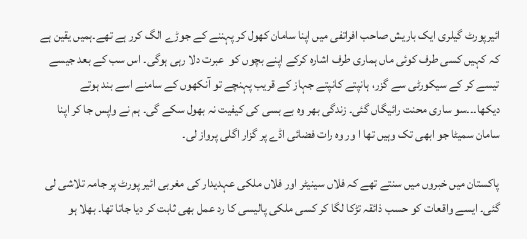ائیرپورٹ گیلری ایک باریش صاحب افراتفی میں اپنا سامان کھول کر پہننے کے جوڑے الگ کرر ہے تھے۔ہمیں یقین ہے کہ کہیں کسی طرف کوئی ماں ہماری طرف اشارہ کرکے اپنے بچوں کو  عبرت دلا رہی ہوگی۔ اس سب کے بعد جیسے تیسے کر کے سیکورٹی سے گزر، ہانپتے کانپتے جہاز کے قریب پہنچے تو آنکھوں کے سامنے اسے بند ہوتے دیکھا۔۔۔سو ساری محنت رائیگاں گئی۔ زندگی بھر وہ بے بسی کی کیفیت نہ بھول سکے گی۔ ہم نے واپس جا کر اپنا سامان سمیٹا جو ابھی تک وہیں تھا ا ور وہ رات فضائی اڈے پر گزار اگلی پرواز لی۔

پاکستان میں خبروں میں سنتے تھے کہ فلاں سینیٹر اور فلاں ملکی عہدیدار کی مغربی ائیر پورٹ پر جامہ تلاشی لی گئی۔ ایسے واقعات کو حسب ذائقہ تڑکا لگا کر کسی ملکی پالیسی کا رد عمل بھی ثابت کر دیا جاتا تھا۔ بھلا ہو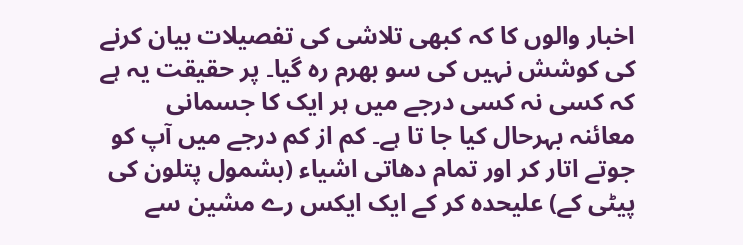اخبار والوں کا کہ کبھی تلاشی کی تفصیلات بیان کرنے کی کوشش نہیں کی سو بھرم رہ گیا۔ پر حقیقت یہ ہے کہ کسی نہ کسی درجے میں ہر ایک کا جسمانی معائنہ بہرحال کیا جا تا ہے۔ کم از کم درجے میں آپ کو جوتے اتار کر اور تمام دھاتی اشیاء (بشمول پتلون کی پیٹی کے) علیحدہ کر کے ایک ایکس رے مشین سے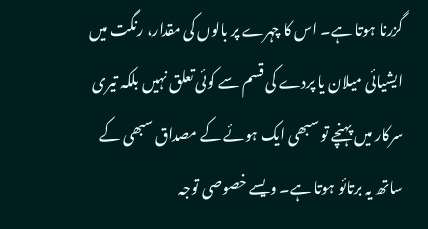گزرنا ہوتا ہے۔ اس کا چہرے پر بالوں کی مقدار، رنگت میں ایشیائی میلان یا پردے کی قسم سے کوئی تعلق نہیں بلکہ تیری سرکار میں پہنچے تو سبھی ایک ہوئے کے مصداق سبھی کے ساتھ یہ برتائو ہوتا ہے۔ ویسے خصوصی توجہ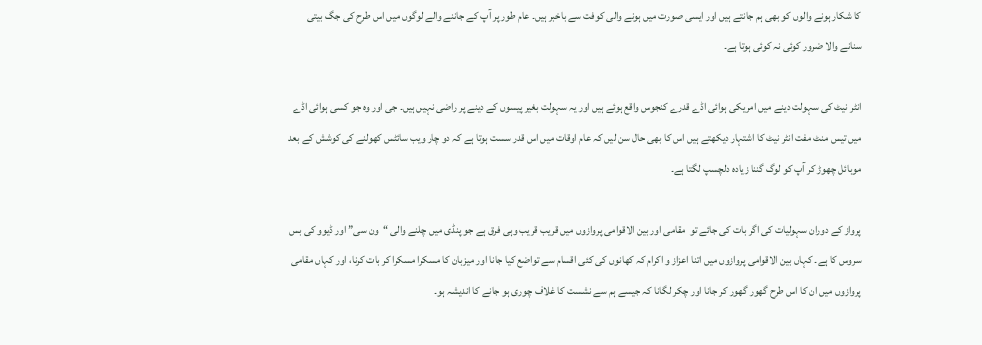کا شکار ہونے والوں کو بھی ہم جانتے ہیں اور ایسی صورت میں ہونے والی کوفت سے باخبر ہیں۔ عام طور پر آپ کے جاننے والے لوگوں میں اس طرح کی جگ بیتی سنانے والا ضرور کوئی نہ کوئی ہوتا ہے۔

انٹر نیٹ کی سہولت دینے میں امریکی ہوائی اڈے قدرے کنجوس واقع ہوئے ہیں اور یہ سہولت بغیر پیسوں کے دینے پر راضی نہیں ہیں۔ جی اور وہ جو کسی ہوائی اڈے میں تیس منٹ مفت انٹر نیٹ کا اشتہار دیکھتے ہیں اس کا بھی حال سن لیں کہ عام اوقات میں اس قدر سست ہوتا ہے کہ دو چار ویب سائٹس کھولنے کی کوشش کے بعد موبائل چھوڑ کر آپ کو لوگ گننا زیادہ دلچسپ لگتا ہے۔

پرواز کے دوران سہولیات کی اگر بات کی جائے تو  مقامی اور بین الاقوامی پروازوں میں قریب قریب وہی فرق ہے جو پنڈی میں چلنے والی “ون سی” اور ڈیوو کی بس سروس کا ہے۔ کہاں بین الاقوامی پروازوں میں اتنا اعزاز و اکرام کہ کھانوں کی کئی اقسام سے تواضع کیا جانا اور میزبان کا مسکرا مسکرا کر بات کرنا، اور کہاں مقامی پروازوں میں ان کا اس طرح گھور گھور کر جانا اور چکر لگانا کہ جیسے ہم سے نشست کا غلاف چوری ہو جانے کا اندیشہ ہو۔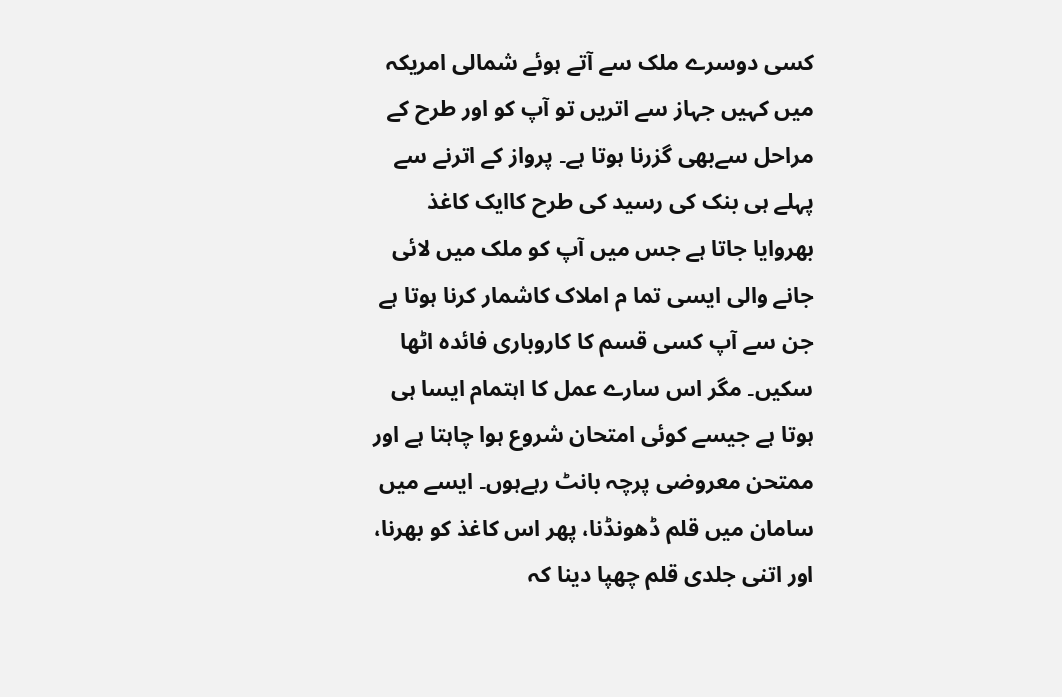کسی دوسرے ملک سے آتے ہوئے شمالی امریکہ میں کہیں جہاز سے اتریں تو آپ کو اور طرح کے مراحل سےبھی گزرنا ہوتا ہے۔ پرواز کے اترنے سے پہلے ہی بنک کی رسید کی طرح کاایک کاغذ بھروایا جاتا ہے جس میں آپ کو ملک میں لائی جانے والی ایسی تما م املاک کاشمار کرنا ہوتا ہے جن سے آپ کسی قسم کا کاروباری فائدہ اٹھا سکیں۔ مگر اس سارے عمل کا اہتمام ایسا ہی ہوتا ہے جیسے کوئی امتحان شروع ہوا چاہتا ہے اور ممتحن معروضی پرچہ بانٹ رہےہوں۔ ایسے میں سامان میں قلم ڈھونڈنا، پھر اس کاغذ کو بھرنا، اور اتنی جلدی قلم چھپا دینا کہ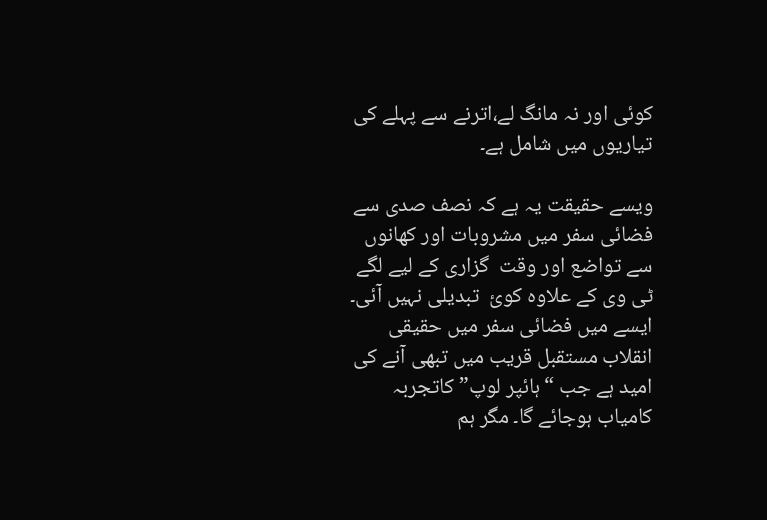کوئی اور نہ مانگ لے،اترنے سے پہلے کی تیاریوں میں شامل ہے۔

ویسے حقیقت یہ ہے کہ نصف صدی سے فضائی سفر میں مشروبات اور کھانوں سے تواضع اور وقت  گزاری کے لیے لگے ٹی وی کے علاوہ کوئ  تبدیلی نہیں آئی۔ ایسے میں فضائی سفر میں حقیقی انقلاب مستقبل قریب میں تبھی آنے کی امید ہے جب “ہائپر لوپ” کاتجربہ کامیاب ہوجائے گا۔ مگر ہم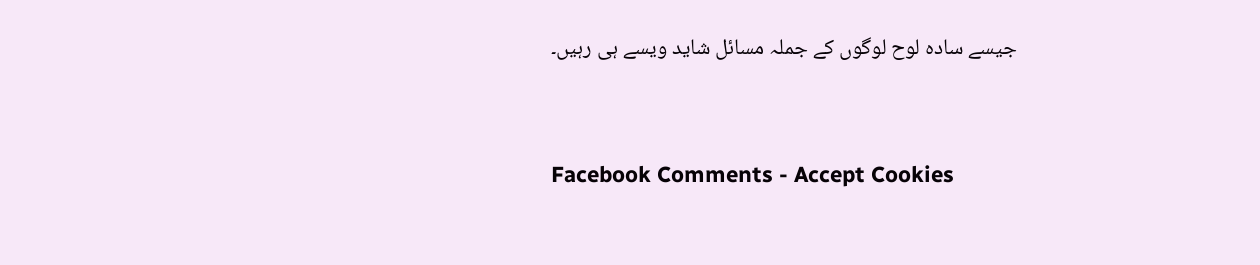جیسے سادہ لوح لوگوں کے جملہ مسائل شاید ویسے ہی رہیں۔


Facebook Comments - Accept Cookies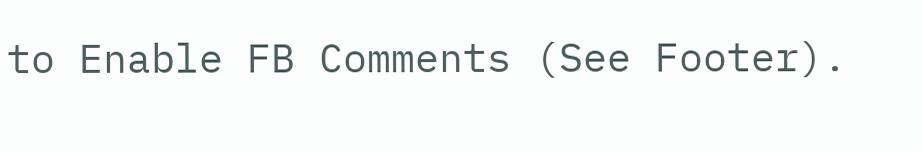to Enable FB Comments (See Footer).